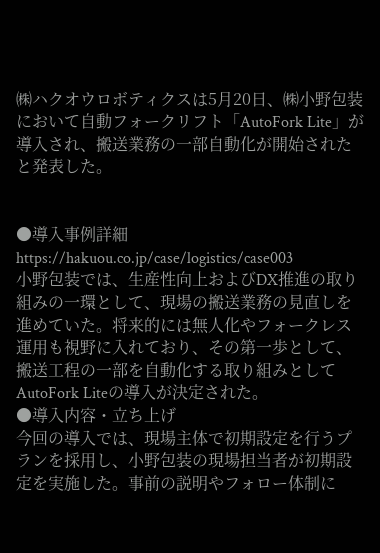㈱ハクオウロボティクスは5月20日、㈱小野包装において自動フォークリフト「AutoFork Lite」が導入され、搬送業務の一部自動化が開始されたと発表した。


●導入事例詳細
https://hakuou.co.jp/case/logistics/case003
小野包装では、生産性向上およびDX推進の取り組みの一環として、現場の搬送業務の見直しを進めていた。将来的には無人化やフォークレス運用も視野に入れており、その第一歩として、搬送工程の一部を自動化する取り組みとしてAutoFork Liteの導入が決定された。
●導入内容・立ち上げ
今回の導入では、現場主体で初期設定を行うプランを採用し、小野包装の現場担当者が初期設定を実施した。事前の説明やフォロー体制に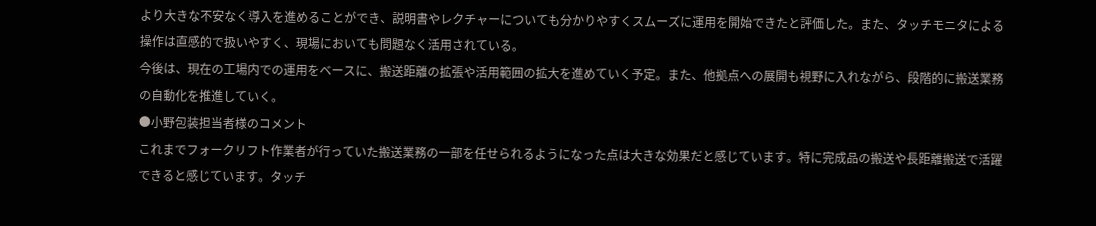より大きな不安なく導入を進めることができ、説明書やレクチャーについても分かりやすくスムーズに運用を開始できたと評価した。また、タッチモニタによる操作は直感的で扱いやすく、現場においても問題なく活用されている。
今後は、現在の工場内での運用をベースに、搬送距離の拡張や活用範囲の拡大を進めていく予定。また、他拠点への展開も視野に入れながら、段階的に搬送業務の自動化を推進していく。
●小野包装担当者様のコメント
これまでフォークリフト作業者が行っていた搬送業務の一部を任せられるようになった点は大きな効果だと感じています。特に完成品の搬送や長距離搬送で活躍できると感じています。タッチ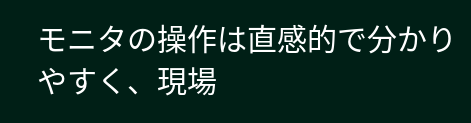モニタの操作は直感的で分かりやすく、現場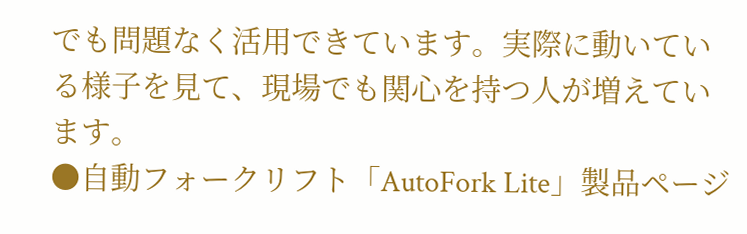でも問題なく活用できています。実際に動いている様子を見て、現場でも関心を持つ人が増えています。
●自動フォークリフト「AutoFork Lite」製品ページ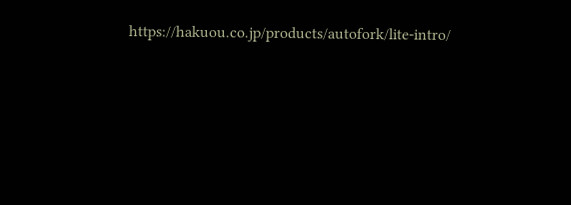https://hakuou.co.jp/products/autofork/lite-intro/